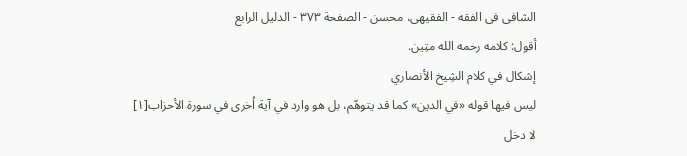الشافی فی الفقه - الفقیهی، محسن - الصفحة ٣٧٣ - الدلیل الرابع
أقول: کلامه رحمه الله متِین.
إشکال في کلام الشِیخ الأنصاري
ليس فيها قوله «في الدين» كما قد يتوهّم، بل هو وارد في آية اُخرى في سورة الأحزاب[١] لا دخل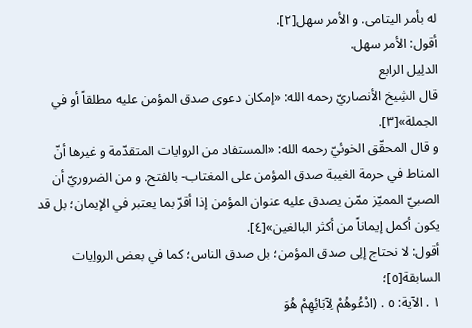له بأمر اليتامى. و الأمر سهل[٢].
أقول: الأمر سهل.
الدلِیل الرابع
قال الشِیخ الأنصاريّ رحمه الله: «إمكان دعوى صدق المؤمن عليه مطلقاً أو في الجملة»[٣].
و قال المحقّق الخوئيّ رحمه الله: «المستفاد من الروايات المتقدّمة و غيرها أنّ المناط في حرمة الغيبة صدق المؤمن على المغتاب- بالفتح. و من الضروريّ أن الصبيّ المميّز ممّن يصدق عليه عنوان المؤمن إذا أقرّ بما يعتبر في الإيمان؛ بل قد يكون أكمل إيماناً من أكثر البالغين»[٤].
أقول: لا نحتاج إلِی صدق المؤمن؛ بل صدق الناس؛ کما في بعض الرواِیات السابقة[٥]؛
١ . الآية: ٥ . (ادْعُوهُمْ لِآبَائِهِمْ هُوَ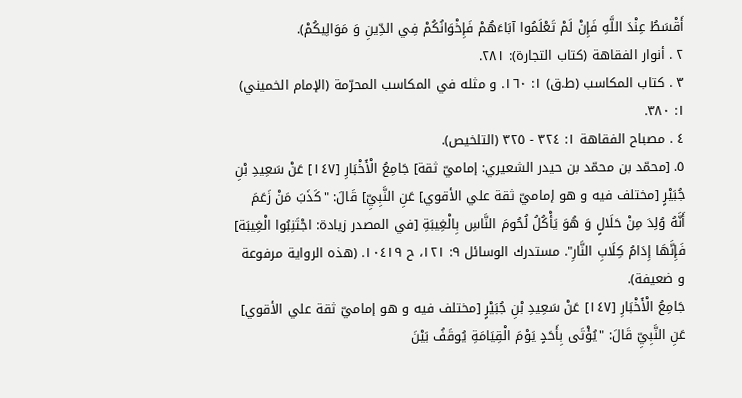أَقْسَطُ عِنْدَ اللَّهِ فَإِنْ لَمْ تَعْلَمُوا آبَاءَهُمْ فَإِخْوَانُكُمْ فِي الدِّينِ وَ مَوَالِيكُمْ).
٢ . أنوار الفقاهة (كتاب التجارة): ٢٨١.
٣ . كتاب المكاسب (ط.ق) ١: ١٦٠. و مثله في المكاسب المحرّمة (الإمام الخميني) ١: ٣٨٠.
٤ . مصباح الفقاهة ١: ٣٢٤ - ٣٢٥ (التلخيص).
٥. [محمّد بن محمّد بن حيدر الشعيري: إماميّ ثقة] جَامِعُ الْأَخْبَارِ [١٤٧] عَنْ سَعِيدِ بْنِ جُبَيْرٍ [مختلف فيه و هو إماميّ ثقة علي الأقوي] عَنِ النَّبِيِّ] قَالَ: "كَذَبَ مَنْ زَعَمَ أَنَّهُ وُلِدَ مِنْ حَلَالٍ وَ هُوَ يَأْكُلُ لُحُومَ النَّاسِ بِالْغِيبَةِ [في المصدر زيادة: اجْتَنِبُوا الْغِيبَة] فَإِنَّهَا إِدَامُ كِلَابِ النَّارِ". مستدرك الوسائل ٩: ١٢١، ح ١٠٤١٩. (هذه الرواية مرفوعة و ضعيفة).
جَامِعُ الْأَخْبَارِ [١٤٧] عَنْ سَعِيدِ بْنِ جُبَيْرٍ [مختلف فيه و هو إماميّ ثقة علي الأقوي] عَنِ النَّبِيِّ قَالَ: "يُؤْتَى بِأَحَدٍ يَوْمَ الْقِيَامَةِ يُوقَفُ بَيْنَ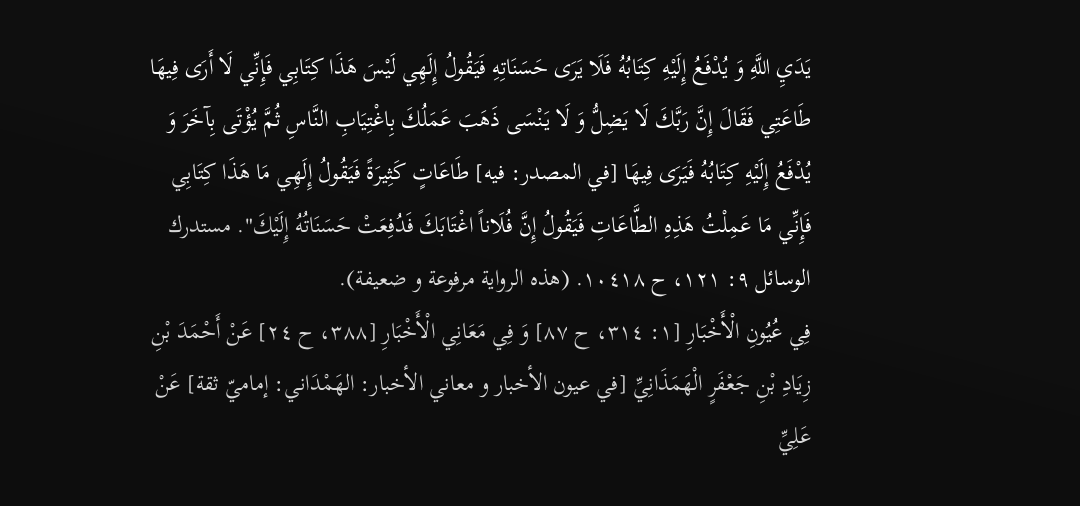يَدَيِ اللَّهِ وَ يُدْفَعُ إِلَيْهِ كِتَابُهُ فَلَا يَرَى حَسَنَاتِهِ فَيَقُولُ إِلَهِي لَيْسَ هَذَا كِتَابِي فَإِنِّي لَا أَرَى فِيهَا طَاعَتِي فَقَالَ إِنَّ رَبَّكَ لَا يَضِلُّ وَ لَا يَنْسَى ذَهَبَ عَمَلُكَ بِاغْتِيَابِ النَّاسِ ثُمَّ يُؤْتَى بِآخَرَ وَ يُدْفَعُ إِلَيْهِ كِتَابُهُ فَيَرَى فِيهَا [في المصدر: فيه] طَاعَاتٍ كَثِيرَةً فَيَقُولُ إِلَهِي مَا هَذَا كِتَابِي فَإِنِّي مَا عَمِلْتُ هَذِهِ الطَّاعَاتِ فَيَقُولُ إِنَّ فُلَاناً اغْتَابَكَ فَدُفِعَتْ حَسَنَاتُهُ إِلَيْكَ". مستدرك الوسائل ٩: ١٢١، ح ١٠٤١٨. (هذه الرواية مرفوعة و ضعيفة).
فِي عُيُونِ الْأَخْبَارِ [١: ٣١٤، ح ٨٧] وَ فِي مَعَانِي الْأَخْبَارِ [٣٨٨، ح ٢٤] عَنْ أَحْمَدَ بْنِ زِيَادِ بْنِ جَعْفَرٍ الْهَمَذَانِيِّ [في عيون الأخبار و معاني الأخبار: الهَمْدَاني: إماميّ ثقة] عَنْ عَلِيِّ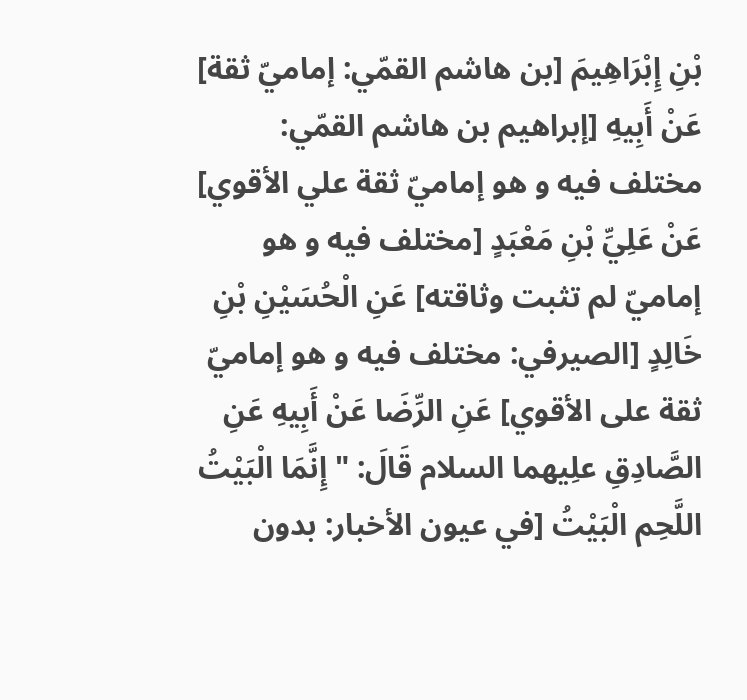بْنِ إِبْرَاهِيمَ [بن هاشم القمّي: إماميّ ثقة] عَنْ أَبِيهِ [إبراهيم بن هاشم القمّي: مختلف فيه و هو إماميّ ثقة علي الأقوي] عَنْ عَلِيِّ بْنِ مَعْبَدٍ [مختلف فيه و هو إماميّ لم تثبت وثاقته] عَنِ الْحُسَيْنِ بْنِ خَالِدٍ [الصيرفي: مختلف فيه و هو إماميّ ثقة على الأقوي] عَنِ الرِّضَا عَنْ أَبِيهِ عَنِ الصَّادِقِ علِیهما السلام قَالَ: "إِنَّمَا الْبَيْتُ اللَّحِم الْبَيْتُ [في عيون الأخبار: بدون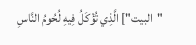"البيت"] الَّذِي تُؤْكَلُ فِيهِ لُحُومُ النَّاسِ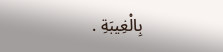بِالْغِيبَةِ .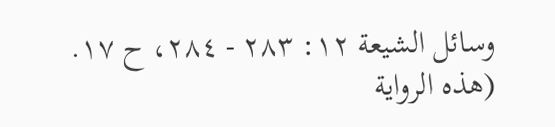وسائل الشيعة ١٢: ٢٨٣ - ٢٨٤، ح ١٧. (هذه الرواية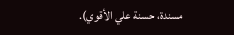مسندة، حسنة علي الأقوي).